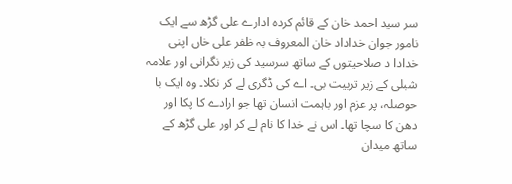سر سید احمد خان کے قائم کردہ ادارے علی گڑھ سے ایک نامور جوان خداداد خان المعروف بہ ظفر علی خاں اپنی خدادا د صلاحیتوں کے ساتھ سرسید کی زیر نگرانی اور علامہ شبلی کے زیر تربیت بی۔ اے کی ڈگری لے کر نکلا۔ وہ ایک با حوصلہ، پر عزم اور باہمت انسان تھا جو ارادے کا پکا اور دھن کا سچا تھا۔ اس نے خدا کا نام لے کر اور علی گڑھ کے ساتھ میدان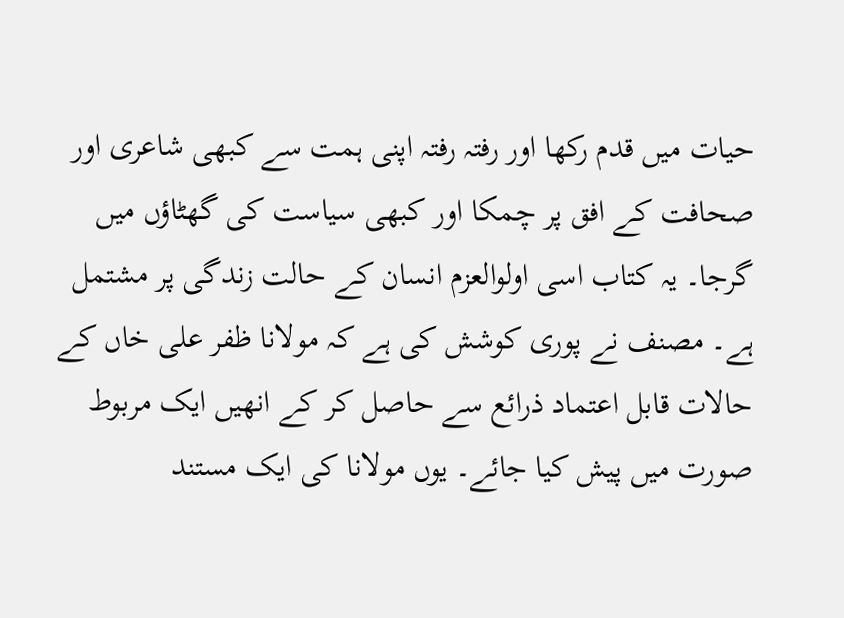حیات میں قدم رکھا اور رفتہ رفتہ اپنی ہمت سے کبھی شاعری اور صحافت کے افق پر چمکا اور کبھی سیاست کی گھٹاؤں میں گرجا۔ یہ کتاب اسی اولوالعزم انسان کے حالت زندگی پر مشتمل ہے۔ مصنف نے پوری کوشش کی ہے کہ مولانا ظفر علی خاں کے حالات قابل اعتماد ذرائع سے حاصل کر کے انھیں ایک مربوط صورت میں پیش کیا جائے۔ یوں مولانا کی ایک مستند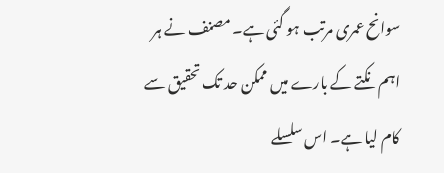سوانح عمری مرتب ہو گئی ہے۔ مصنف نے ہر اہم نکتے کے بارے میں ممکن حد تک تحقیق سے کام لیا ہے۔ اس سلسلے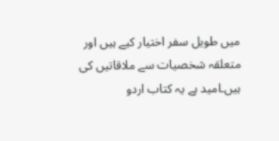میں طویل سفر اختیار کیے ہیں اور متعلقہ شخصیات سے ملاقاتیں کی ہیں۔امید ہے یہ کتاب اردو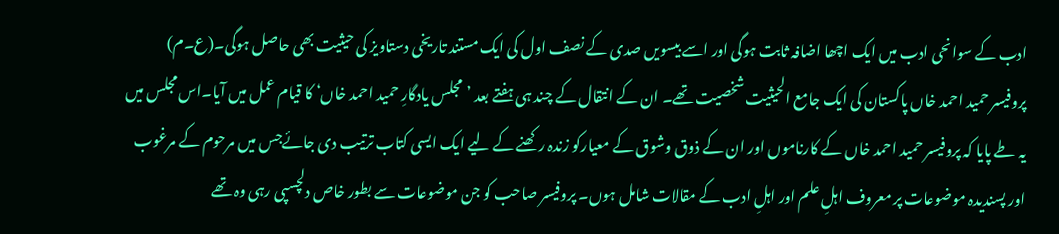ادب کے سوانحی ادب میں ایک اچھا اضافہ ثابت ہوگی اور اسے بیسویں صدی کے نصف اول کی ایک مستند تاریخی دستاویز کی حیثیت بھی حاصل ہوگی۔(ع۔م)
پروفیسر حمید احمد خاں پاکستان کی ایک جامع الحیثیت شخصیت تھے۔ ان کے انتقال کے چند ہی ہفتے بعد ’مجلس یادگارِ حمید احمد خاں‘ کا قیام عمل میں آیا۔اس مجلس میں یہ طے پایا کہ پروفیسر حمید احمد خاں کے کارناموں اور ان کے ذوق وشوق کے معیارکو زندہ رکھنے کے لیے ایک ایسی کتاب ترتیب دی جائےجس میں مرحوم کے مرغوب اور پسندیدہ موضوعات پر معروف اہلِ علم اور اہلِ ادب کے مقالات شامل ہوں۔ پروفیسر صاحب کو جن موضوعات سے بطور خاص دلچسپی رہی وہ تھے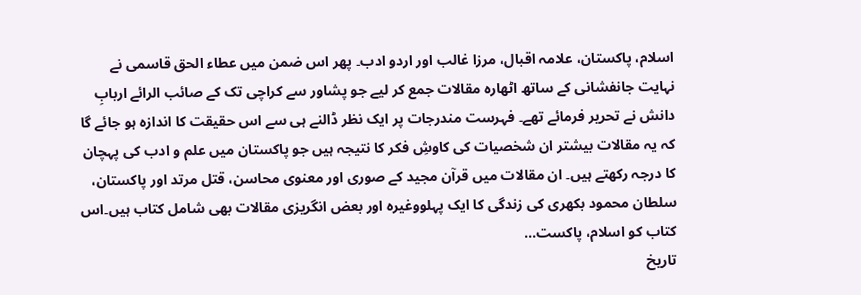اسلام، پاکستان، علامہ اقبال، مرزا غالب اور اردو ادب۔ پھر اس ضمن میں عطاء الحق قاسمی نے نہایت جانفشانی کے ساتھ اٹھارہ مقالات جمع کر لیے جو پشاور سے کراچی تک کے صائب الرائے اربابِ دانش نے تحریر فرمائے تھے۔ فہرست مندرجات پر ایک نظر ڈالنے ہی سے اس حقیقت کا اندازہ ہو جائے گا کہ یہ مقالات بیشتر ان شخصیات کی کاوشِ فکر کا نتیجہ ہیں جو پاکستان میں علم و ادب کی پہچان کا درجہ رکھتے ہیں۔ ان مقالات میں قرآن مجید کے صوری اور معنوی محاسن، قتل مرتد اور پاکستان، سلطان محمود بکھری کی زندگی کا ایک پہلووغیرہ اور بعض انگریزی مقالات بھی شامل کتاب ہیں۔اس کتاب کو اسلام، پاکست...
تاریخ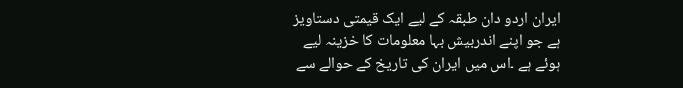ایران اردو دان طبقہ کے لیے ایک قیمتی دستاویز ہے جو اپنے اندربیش بہا معلومات کا خزینہ لیے ہوئے ہے ۔اس میں ایران کی تاریخ کے حوالے سے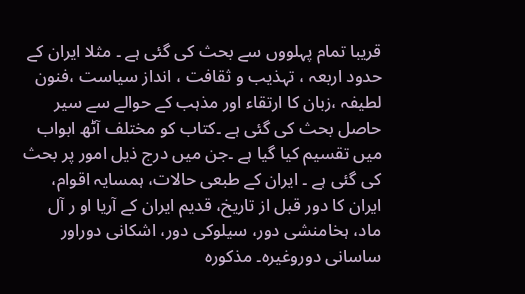قریبا تمام پہلووں سے بحث کی گئی ہے ۔ مثلا ایران کے حدود اربعہ ، تہذیب و ثقافت ، انداز سیاست ،فنون لطیفہ ،زبان کا ارتقاء اور مذہب کے حوالے سے سیر حاصل بحث کی گئی ہے ۔کتاب کو مختلف آٹھ ابواب میں تقسیم کیا گیا ہے ۔جن میں درج ذیل امور پر بحث کی گئی ہے ۔ ایران کے طبعی حالات، ہمسایہ اقوام، ایران کا دور قبل از تاریخ، قدیم ایران کے آریا او ر آل ماد، ہخامنشی دور، سیلوکی دور، اشکانی دوراور ساسانی دوروغیرہ۔ مذکورہ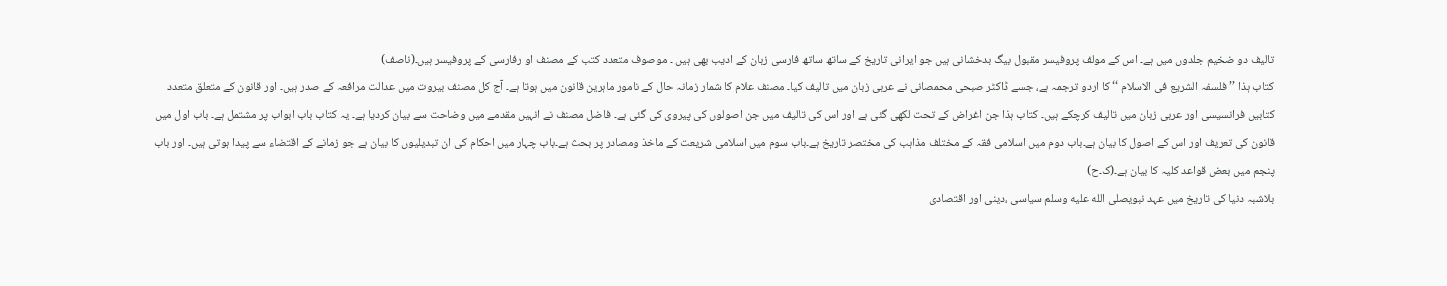تالیف دو ضخیم جلدوں میں ہے۔ اس کے مولف پروفیسر مقبول بیگ بدخشانی ہیں جو ایرانی تاریخ کے ساتھ ساتھ فارسی زبان کے ادیب بھی ہیں ۔ موصوف متعدد کتب کے مصنف او رفارسی کے پروفیسر ہیں۔(ناصف)
کتاب ہذا ’’ فلسفہ الشریع فی الاسلام ‘‘ کا اردو ترجمہ ہے، جسے ڈاکٹر صبحی محمصانی نے عربی زبان میں تالیف کیا۔ مصنف علام کا شمار زمانہ حال کے نامور ماہرین قانون میں ہوتا ہے۔ آج کل مصنف بیروت میں عدالت مرافعہ کے صدر ہیں۔ اور قانون کے متعلق متعدد کتابیں فرانسیسی اور عربی زبان میں تالیف کرچکے ہیں۔ کتاب ہذا جن اغراض کے تحت لکھی گئی ہے اور اس کی تالیف میں جن اصولوں کی پیروی کی گئی ہے۔ فاضل مصنف نے انہیں مقدمے میں وضاحت سے بیان کردیا ہے۔ یہ کتاب باب ابواب پر مشتمل ہے۔ باب اول میں قانون کی تعریف اور اس کے اصول کا بیان ہے۔باب دوم میں اسلامی فقہ کے مختلف مذاہب کی مختصر تاریخ ہے۔باب سوم میں اسلامی شریعت کے ماخذ ومصادر پر بحث ہے۔باب چہار میں احکام کی ان تبدیلیوں کا بیان ہے جو زمانے کے اقتضاء سے پیدا ہوتی ہیں۔ اور باب پنجم میں بعض قواعد کلیہ کا بیان ہے۔(ک۔ح)
بلاشبہ دنیا کی تاریخ میں عہد نبویصلى الله عليه وسلم سیاسی ،دینی اور اقتصادی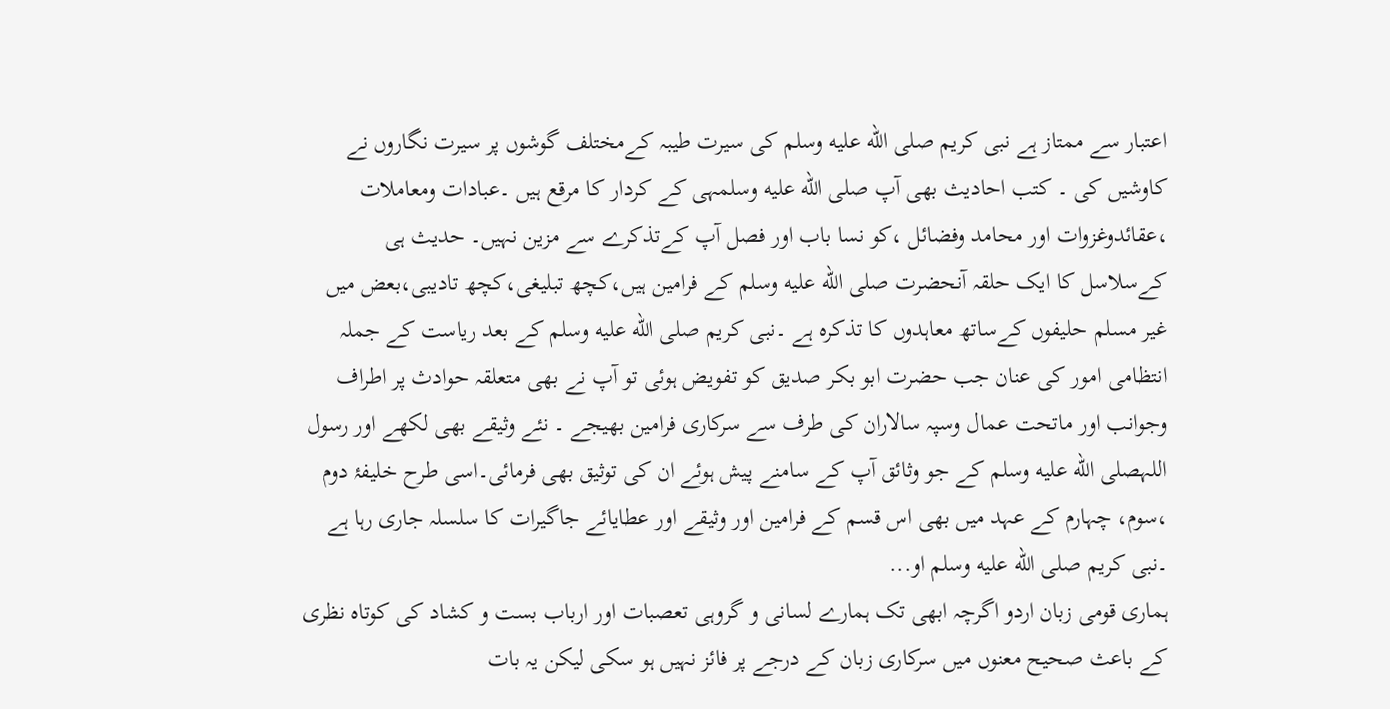اعتبار سے ممتاز ہے نبی کریم صلى الله عليه وسلم کی سیرت طیبہ کےمختلف گوشوں پر سیرت نگاروں نے کاوشیں کی ۔ کتب احادیث بھی آپ صلى الله عليه وسلمہی کے کردار کا مرقع ہیں ۔عبادات ومعاملات ،عقائدوغزوات اور محامد وفضائل ،کو نسا باب اور فصل آپ کےتذکرے سے مزین نہیں۔ حدیث ہی کےسلاسل کا ایک حلقہ آنحضرت صلى الله عليه وسلم کے فرامین ہیں،کچھ تبلیغی،کچھ تادیبی،بعض میں غیر مسلم حلیفوں کےساتھ معاہدوں کا تذکرہ ہے ۔نبی کریم صلى الله عليه وسلم کے بعد ریاست کے جملہ انتظامی امور کی عنان جب حضرت ابو بکر صدیق کو تفویض ہوئی تو آپ نے بھی متعلقہ حوادث پر اطراف وجوانب اور ماتحت عمال وسپہ سالاران کی طرف سے سرکاری فرامین بھیجے ۔ نئے وثیقے بھی لکھے اور رسول اللہصلى الله عليه وسلم کے جو وثائق آپ کے سامنے پیش ہوئے ان کی توثیق بھی فرمائی۔اسی طرح خلیفۂ دوم ،سوم، چہارم کے عہد میں بھی اس قسم کے فرامین اور وثیقے اور عطایائے جاگیرات کا سلسلہ جاری رہا ہے ۔نبی کریم صلى الله عليه وسلم او...
ہماری قومی زبان اردو اگرچہ ابھی تک ہمارے لسانی و گروہی تعصبات اور ارباب بست و کشاد کی کوتاہ نظری کے باعث صحیح معنوں میں سرکاری زبان کے درجے پر فائز نہیں ہو سکی لیکن یہ بات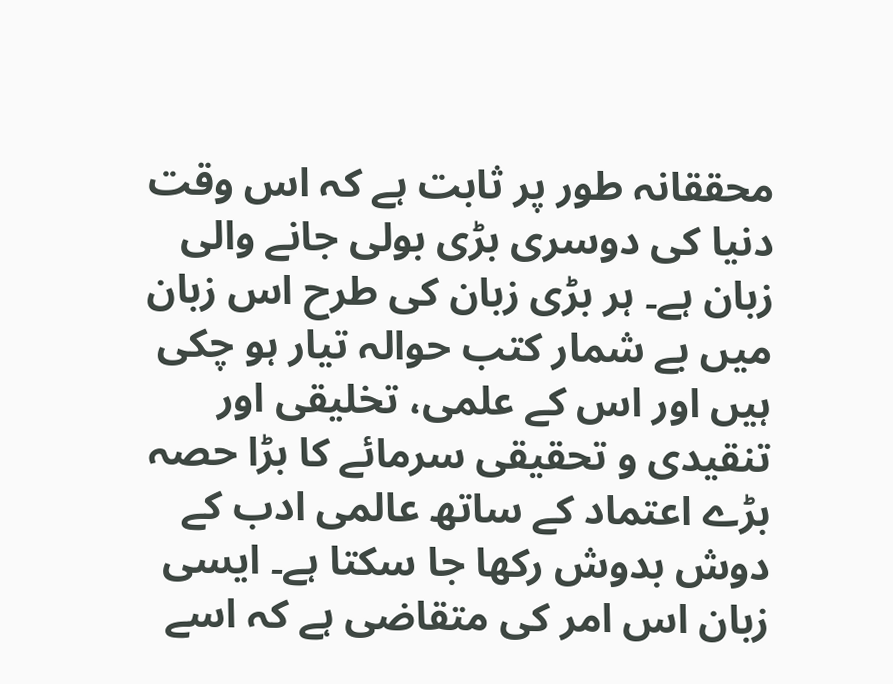محققانہ طور پر ثابت ہے کہ اس وقت دنیا کی دوسری بڑی بولی جانے والی زبان ہے۔ ہر بڑی زبان کی طرح اس زبان میں بے شمار کتب حوالہ تیار ہو چکی ہیں اور اس کے علمی، تخلیقی اور تنقیدی و تحقیقی سرمائے کا بڑا حصہ بڑے اعتماد کے ساتھ عالمی ادب کے دوش بدوش رکھا جا سکتا ہے۔ ایسی زبان اس امر کی متقاضی ہے کہ اسے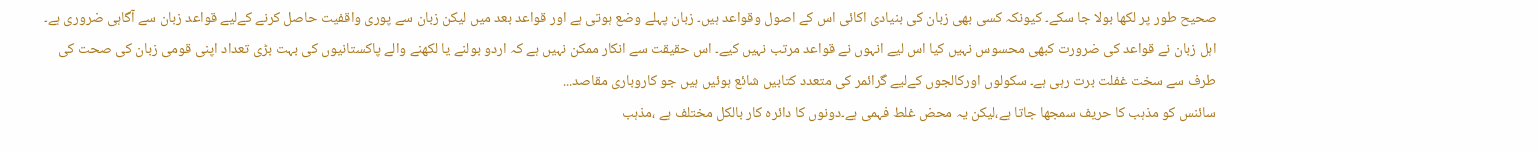صحیح طور پر لکھا بولا جا سکے۔ کیونکہ کسی بھی زبان کی بنیادی اکائی اس کے اصول وقواعد ہیں۔ زبان پہلے وضع ہوتی ہے اور قواعد بعد میں لیکن زبان سے پوری واقفیت حاصل کرنے کےلیے قواعد زبان سے آگاہی ضروری ہے۔ اہل زبان نے قواعد کی ضرورت کبھی محسوس نہیں کیا اس لیے انہوں نے قواعد مرتب نہیں کیے۔ اس حقیقت سے انکار ممکن نہیں ہے کہ اردو بولنے یا لکھنے والے پاکستانیوں کی بہت بڑی تعداد اپنی قومی زبان کی صحت کی طرف سے سخت غفلت برت رہی ہے۔ سکولوں اورکالجوں کےلیے گرائمر کی متعدد کتابیں شائع ہوئیں ہیں جو کاروباری مقاصد...
سائنس کو مذہب کا حریف سمجھا جاتا ہے،لیکن یہ محض غلط فہمی ہے۔دونوں کا دائرہ کار بالکل مختلف ہے ،مذہب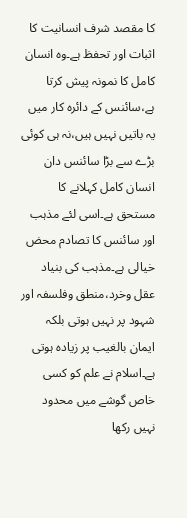کا مقصد شرف انسانیت کا اثبات اور تحفظ ہے۔وہ انسان کامل کا نمونہ پیش کرتا ہے،سائنس کے دائرہ کار میں یہ باتیں نہیں ہیں،نہ ہی کوئی بڑے سے بڑا سائنس دان انسان کامل کہلانے کا مستحق ہے۔اسی لئے مذہب اور سائنس کا تصادم محض خیالی ہے۔مذہب کی بنیاد عقل وخرد،منطق وفلسفہ اور شہود پر نہیں ہوتی بلکہ ایمان بالغیب پر زیادہ ہوتی ہے۔اسلام نے علم کو کسی خاص گوشے میں محدود نہیں رکھا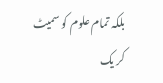بلکہ تمام علوم کو سمیٹ کر یک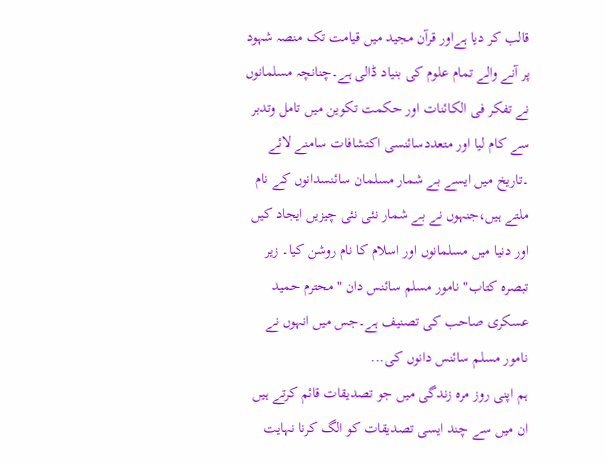قالب کر دیا ہےاور قرآن مجید میں قیامت تک منصہ شہود پر آنے والے تمام علوم کی بنیاد ڈالی ہے۔چنانچہ مسلمانوں نے تفکر فی الکائنات اور حکمت تکوین میں تامل وتدبر سے کام لیا اور متعددسائنسی اکتشافات سامنے لائے ۔تاریخ میں ایسے بے شمار مسلمان سائنسدانوں کے نام ملتے ہیں،جنہوں نے بے شمار نئی نئی چیزیں ایجاد کیں اور دنیا میں مسلمانوں اور اسلام کا نام روشن کیا۔ زیر تبصرہ کتاب" نامور مسلم سائنس دان " محترم حمید عسکری صاحب کی تصنیف ہے۔جس میں انہوں نے نامور مسلم سائنس دانوں کی...
ہم اپنی روز مرہ زندگی میں جو تصدیقات قائم کرتے ہیں ان میں سے چند ایسی تصدیقات کو الگ کرنا نہایت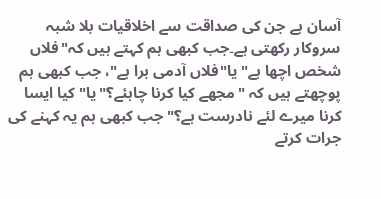آسان ہے جن کی صداقت سے اخلاقیات بلا شبہ سروکار رکھتی ہے۔جب کبھی ہم کہتے ہیں کہ"فلاں شخص اچھا ہے"یا"فلاں آدمی برا ہے"، جب کبھی ہم پوچھتے ہیں کہ "مجھے کیا کرنا چاہئے؟"یا"کیا ایسا کرنا میرے لئے نادرست ہے؟"جب کبھی ہم یہ کہنے کی جرات کرتے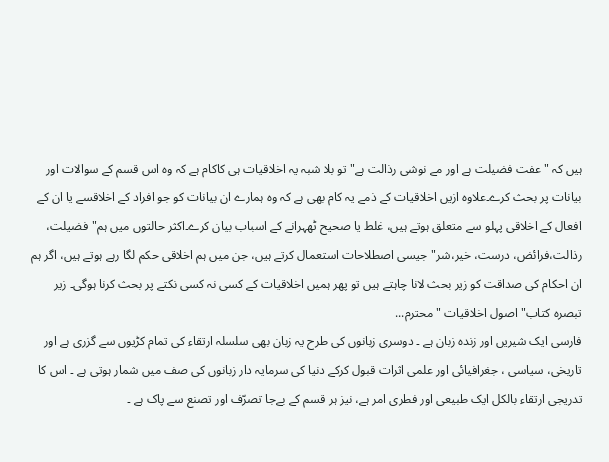ہیں کہ "عفت فضیلت ہے اور مے نوشی رذالت ہے" تو بلا شبہ یہ اخلاقیات ہی کاکام ہے کہ وہ اس قسم کے سوالات اور بیانات پر بحث کرے۔علاوہ ازیں اخلاقیات کے ذمے یہ کام بھی ہے کہ وہ ہمارے ان بیانات کو جو افراد کے اخلاقسے یا ان کے افعال کے اخلاقی پہلو سے متعلق ہوتے ہیں، غلط یا صحیح ٹھہرانے کے اسباب بیان کرے۔اکثر حالتوں میں ہم"فضیلت، رذالت،فرائض، درست، خیر،شر"جیسی اصطلاحات استعمال کرتے ہیں، جن میں ہم اخلاقی حکم لگا رہے ہوتے ہیں، اگر ہم ان احکام کی صداقت کو زیر بحث لانا چاہتے ہیں تو پھر ہمیں اخلاقیات کے کسی نہ کسی نکتے پر بحث کرنا ہوگی۔ زیر تبصرہ کتاب" اصول اخلاقیات "محترم...
فارسی ایک شیریں اور زندہ زبان ہے ۔ دوسری زبانوں کی طرح یہ زبان بھی سلسلہ ارتقاء کی تمام کڑیوں سے گزری ہے اور تاریخی، سیاسی ، جغرافیائی اور علمی اثرات قبول کرکے دنیا کی سرمایہ دار زبانوں کی صف میں شمار ہوتی ہے ۔ اس کا تدریجی ارتقاء بالکل ایک طبیعی اور فطری امر ہے، نیز ہر قسم کے بےجا تصرّف اور تصنع سے پاک ہے ۔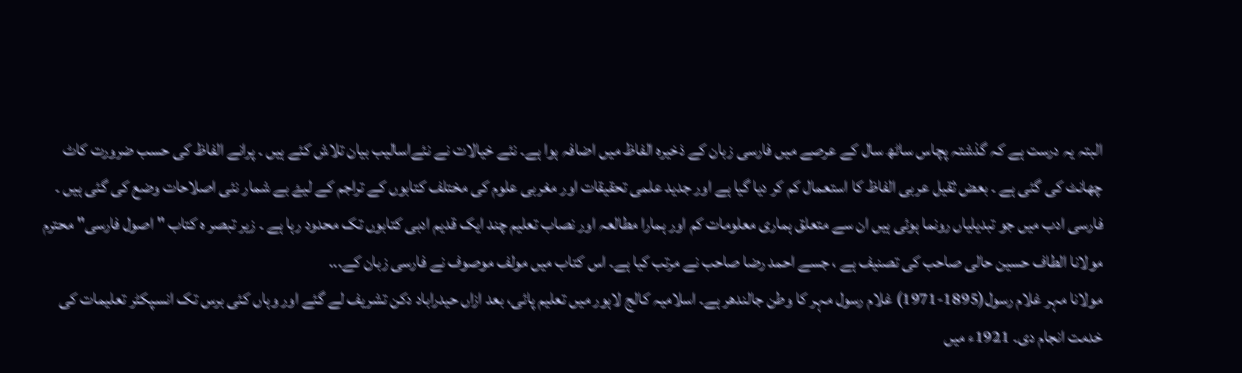البتہ یہ درست ہے کہ گذشتہ پچاس ساٹھ سال کے عرصے میں فارسی زبان کے ذخیرہ الفاظ میں اضافہ ہوا ہے۔ نئے خیالات نے نئےاسالیب بیان تلاش کئے ہیں ۔ پرانے الفاظ کی حسب ضرورت کاٹ چھانٹ کی گئی ہے ۔ بعض ثقیل عربی الفاظ کا استعمال کم کر دیا گیا ہے اور جدید علمی تحقیقات اور مغربی علوم کی مختلف کتابوں کے تراجم کے لیۓ بے شمار نئی اصلاحات وضع کی گئی ہیں ۔ فارسی ادب میں جو تبدیلیاں رونما ہوئی ہیں ان سے متعلق ہماری معلومات کم اور ہمارا مطالعہ اور نصاب تعلیم چند ایک قدیم ادبی کتابوں تک محدود رہا ہے ۔ زیر تبصر ہ کتاب " اصول فارسی" محترم مولانا الطاف حسین حالی صاحب کی تصنیف ہے ، جسے احمد رضا صاحب نے مرتب کیا ہے۔ اس کتاب میں مولف موصوف نے فارسی زبان کے...
مولانا مہر غلام رسول(1895-1971) غلام رسول مہر کا وطن جالندھر ہے۔ اسلامیہ کالج لاہور میں تعلیم پائی، بعد ازاں حیدراباد دکن تشریف لے گئے اور وہاں کئی برس تک انسپکٹر تعلیمات کی خدمت انجام دی۔ 1921ء میں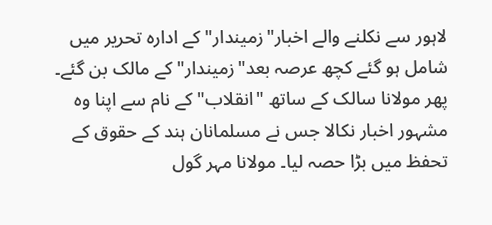لاہور سے نکلنے والے اخبار"زمیندار" کے ادارہ تحریر میں شامل ہو گئے کچھ عرصہ بعد"زمیندار" کے مالک بن گئے۔ پھر مولانا سالک کے ساتھ "انقلاب" کے نام سے اپنا وہ مشہور اخبار نکالا جس نے مسلمانان ہند کے حقوق کے تحفظ میں بڑا حصہ لیا۔ مولانا مہر گول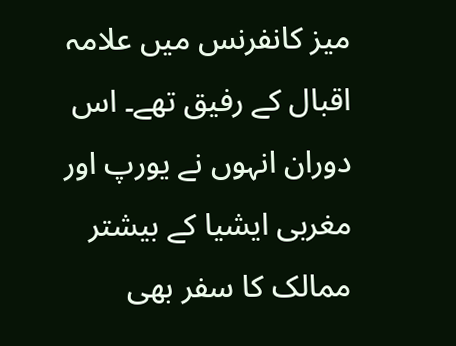میز کانفرنس میں علامہ اقبال کے رفیق تھے۔ اس دوران انہوں نے یورپ اور مغربی ایشیا کے بیشتر ممالک کا سفر بھی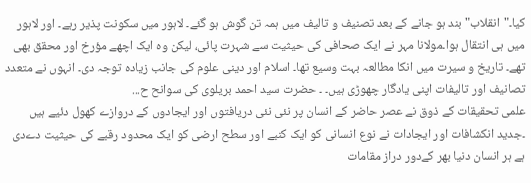کیا۔"انقلاب"بند ہو جانے کے بعد تصنیف و تالیف میں ہمہ تن گوش ہو گئے۔ لاہور میں سکونت پذیر رہے۔ اور لاہور میں ہی انتقال ہوا۔مولانا مہر نے ایک صحافی کی حیثیت سے شہرت پائی، لیکن وہ ایک اچھے مؤرخ اور محقق بھی تھے۔ تاریخ و سیرت میں انکا مطالعہ بہت وسیع تھا۔ اسلام اور دینی علوم کی جانب زیادہ توجہ دی۔ انہوں نے متعدد تصانیف اور تالیفات اپنی یادگار چھوڑی ہیں۔ ۔ حضرت سید احمد بریلوی کی سوانح ح...
علمی تحقیقات کے ذوق نے عصر حاضر کے انسان پر نئی نئی دریافتوں اور ایجادوں کے دروازے کھول دئیے ہیں ۔جدید انکشافات اور ایجادات نے نوع انسانی کو ایک کنبے اور سطح ارضی کو ایک محدود رقبے کی حیثیت دےدی ہے ہر انسان دنیا بھر کےدور دراز مقامات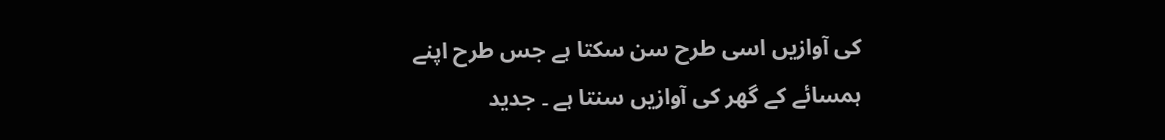کی آوازیں اسی طرح سن سکتا ہے جس طرح اپنے ہمسائے کے گھر کی آوازیں سنتا ہے ۔ جدید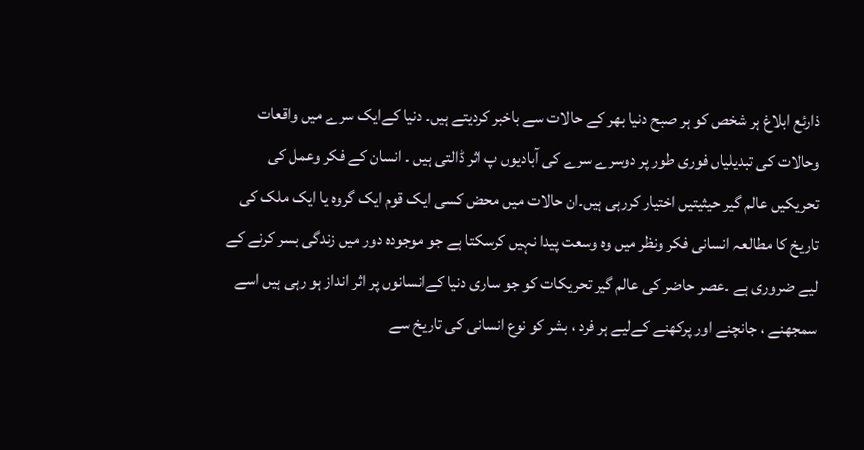ذارئع ابلاغ ہر شخص کو ہر صبح دنیا بھر کے حالات سے باخبر کردیتے ہیں۔ دنیا کےایک سرے میں واقعات وحالات کی تبدیلیاں فوری طور پر دوسرے سرے کی آبادیوں پ اثر ڈالتی ہیں ۔ انسان کے فکر وعمل کی تحریکیں عالم گیر حیثیتیں اختیار کررہی ہیں۔ان حالات میں محض کسی ایک قوم ایک گروہ یا ایک ملک کی تاریخ کا مطالعہ انسانی فکر ونظر میں وہ وسعت پیدا نہیں کرسکتا ہے جو موجودہ دور میں زندگی بسر کرنے کے لیے ضروری ہے ۔عصر حاضر کی عالم گیر تحریکات کو جو ساری دنیا کےانسانوں پر اثر انداز ہو رہی ہیں اسے سمجھنے ، جانچنے اور پرکھنے کےلیے ہر فرد ، بشر کو نوع انسانی کی تاریخ سے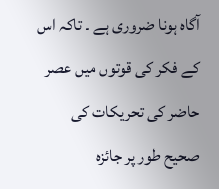آگاہ ہونا ضروری ہے ۔ تاکہ اس کے فکر کی قوتوں میں عصر حاضر کی تحریکات کی صحیح طور پر جائزہ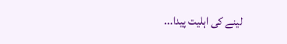لینے کی اہلیت پیدا...